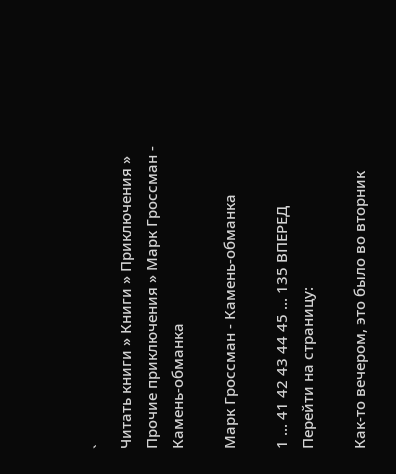`
Читать книги » Книги » Приключения » Прочие приключения » Марк Гроссман - Камень-обманка

Марк Гроссман - Камень-обманка

1 ... 41 42 43 44 45 ... 135 ВПЕРЕД
Перейти на страницу:

Как-то вечером, это было во вторник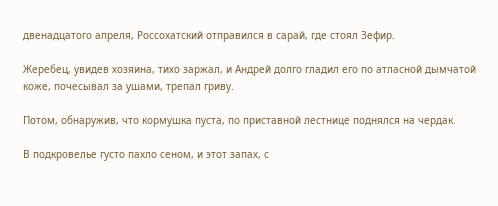двенадцатого апреля, Россохатский отправился в сарай, где стоял Зефир.

Жеребец, увидев хозяина, тихо заржал, и Андрей долго гладил его по атласной дымчатой коже, почесывал за ушами, трепал гриву.

Потом, обнаружив, что кормушка пуста, по приставной лестнице поднялся на чердак.

В подкровелье густо пахло сеном, и этот запах, с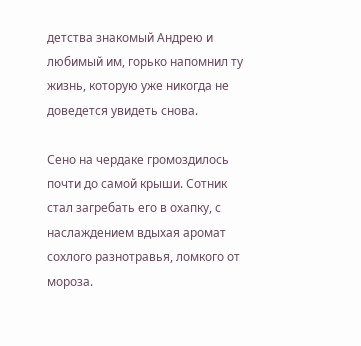детства знакомый Андрею и любимый им, горько напомнил ту жизнь, которую уже никогда не доведется увидеть снова.

Сено на чердаке громоздилось почти до самой крыши. Сотник стал загребать его в охапку, с наслаждением вдыхая аромат сохлого разнотравья, ломкого от мороза.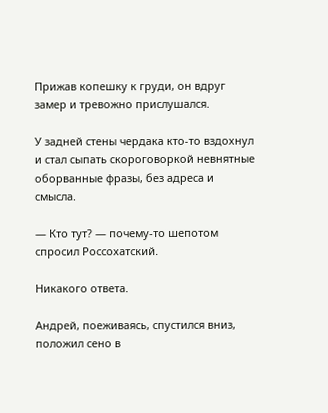Прижав копешку к груди, он вдруг замер и тревожно прислушался.

У задней стены чердака кто-то вздохнул и стал сыпать скороговоркой невнятные оборванные фразы, без адреса и смысла.

— Кто тут? — почему-то шепотом спросил Россохатский.

Никакого ответа.

Андрей, поеживаясь, спустился вниз, положил сено в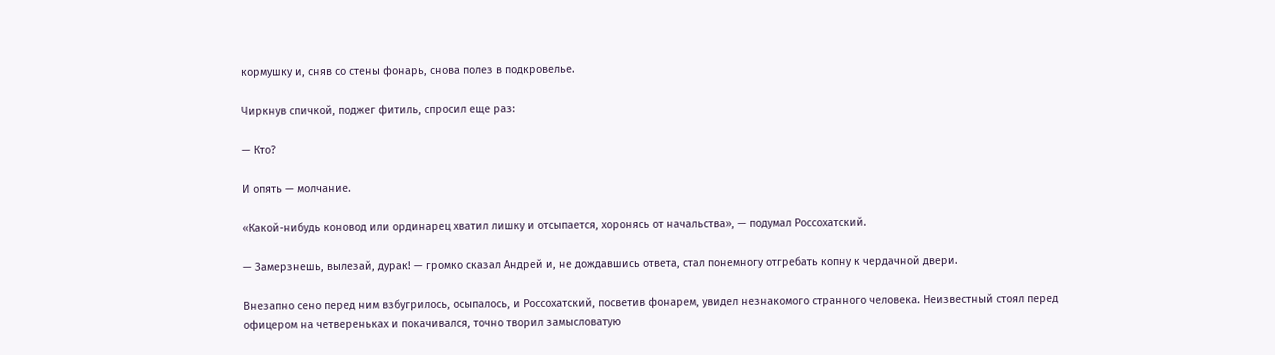кормушку и, сняв со стены фонарь, снова полез в подкровелье.

Чиркнув спичкой, поджег фитиль, спросил еще раз:

— Кто?

И опять — молчание.

«Какой-нибудь коновод или ординарец хватил лишку и отсыпается, хоронясь от начальства», — подумал Россохатский.

— Замерзнешь, вылезай, дурак! — громко сказал Андрей и, не дождавшись ответа, стал понемногу отгребать копну к чердачной двери.

Внезапно сено перед ним взбугрилось, осыпалось, и Россохатский, посветив фонарем, увидел незнакомого странного человека. Неизвестный стоял перед офицером на четвереньках и покачивался, точно творил замысловатую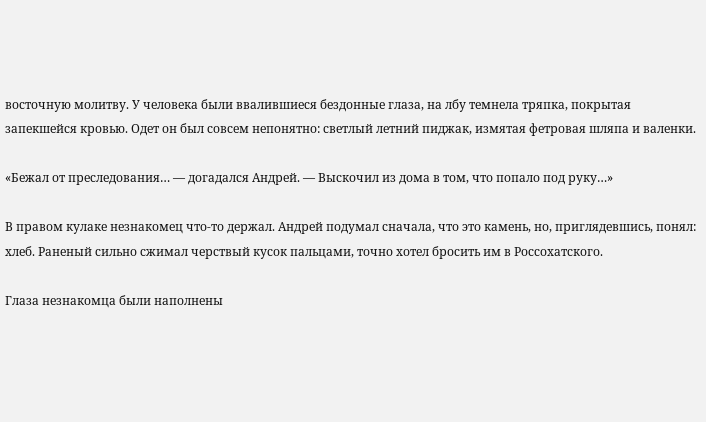восточную молитву. У человека были ввалившиеся бездонные глаза, на лбу темнела тряпка, покрытая запекшейся кровью. Одет он был совсем непонятно: светлый летний пиджак, измятая фетровая шляпа и валенки.

«Бежал от преследования… — догадался Андрей. — Выскочил из дома в том, что попало под руку…»

В правом кулаке незнакомец что-то держал. Андрей подумал сначала, что это камень, но, приглядевшись, понял: хлеб. Раненый сильно сжимал черствый кусок пальцами, точно хотел бросить им в Россохатского.

Глаза незнакомца были наполнены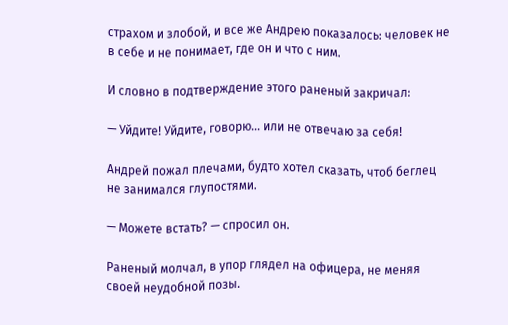страхом и злобой, и все же Андрею показалось: человек не в себе и не понимает, где он и что с ним.

И словно в подтверждение этого раненый закричал:

— Уйдите! Уйдите, говорю… или не отвечаю за себя!

Андрей пожал плечами, будто хотел сказать, чтоб беглец не занимался глупостями.

— Можете встать? — спросил он.

Раненый молчал, в упор глядел на офицера, не меняя своей неудобной позы.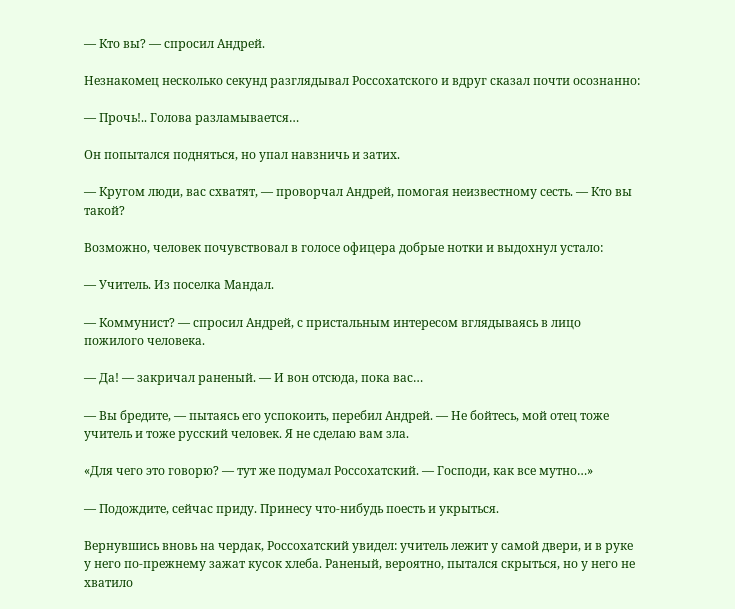— Кто вы? — спросил Андрей.

Незнакомец несколько секунд разглядывал Россохатского и вдруг сказал почти осознанно:

— Прочь!.. Голова разламывается…

Он попытался подняться, но упал навзничь и затих.

— Кругом люди, вас схватят, — проворчал Андрей, помогая неизвестному сесть. — Кто вы такой?

Возможно, человек почувствовал в голосе офицера добрые нотки и выдохнул устало:

— Учитель. Из поселка Мандал.

— Коммунист? — спросил Андрей, с пристальным интересом вглядываясь в лицо пожилого человека.

— Да! — закричал раненый. — И вон отсюда, пока вас…

— Вы бредите, — пытаясь его успокоить, перебил Андрей. — Не бойтесь, мой отец тоже учитель и тоже русский человек. Я не сделаю вам зла.

«Для чего это говорю? — тут же подумал Россохатский. — Господи, как все мутно…»

— Подождите, сейчас приду. Принесу что-нибудь поесть и укрыться.

Вернувшись вновь на чердак, Россохатский увидел: учитель лежит у самой двери, и в руке у него по-прежнему зажат кусок хлеба. Раненый, вероятно, пытался скрыться, но у него не хватило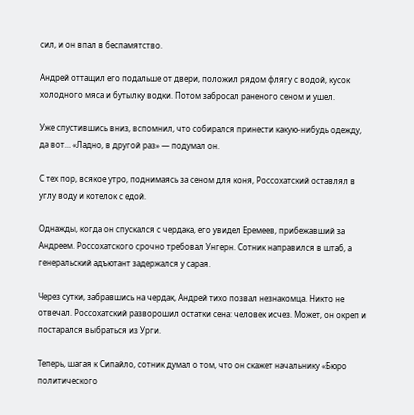сил, и он впал в беспамятство.

Андрей оттащил его подальше от двери, положил рядом флягу с водой, кусок холодного мяса и бутылку водки. Потом забросал раненого сеном и ушел.

Уже спустившись вниз, вспомнил, что собирался принести какую-нибудь одежду, да вот… «Ладно, в другой раз» — подумал он.

С тех пор, всякое утро, поднимаясь за сеном для коня, Россохатский оставлял в углу воду и котелок с едой.

Однажды, когда он спускался с чердака, его увидел Еремеев, прибежавший за Андреем. Россохатского срочно требовал Унгерн. Сотник направился в штаб, а генеральский адъютант задержался у сарая.

Через сутки, забравшись на чердак, Андрей тихо позвал незнакомца. Никто не отвечал. Россохатский разворошил остатки сена: человек исчез. Может, он окреп и постарался выбраться из Урги.

Теперь, шагая к Сипайло, сотник думал о том, что он скажет начальнику «Бюро политического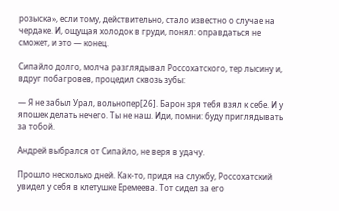розыска», если тому, действительно, стало известно о случае на чердаке. И, ощущая холодок в груди, понял: оправдаться не сможет, и это — конец.

Сипайло долго, молча разглядывал Россохатского, тер лысину и, вдруг побагровев, процедил сквозь зубы:

— Я не забыл Урал, вольнопер[26]. Барон зря тебя взял к себе. И у япошек делать нечего. Ты не наш. Иди, помни: буду приглядывать за тобой.

Андрей выбрался от Сипайло, не веря в удачу.

Прошло несколько дней. Как-то, придя на службу, Россохатский увидел у себя в клетушке Еремеева. Тот сидел за его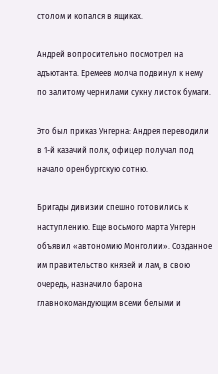столом и копался в ящиках.

Андрей вопросительно посмотрел на адъютанта. Еремеев молча подвинул к нему по залитому чернилами сукну листок бумаги.

Это был приказ Унгерна: Андрея переводили в 1-й казачий полк, офицер получал под начало оренбургскую сотню.

Бригады дивизии спешно готовились к наступлению. Еще восьмого марта Унгерн объявил «автономию Монголии». Созданное им правительство князей и лам, в свою очередь, назначило барона главнокомандующим всеми белыми и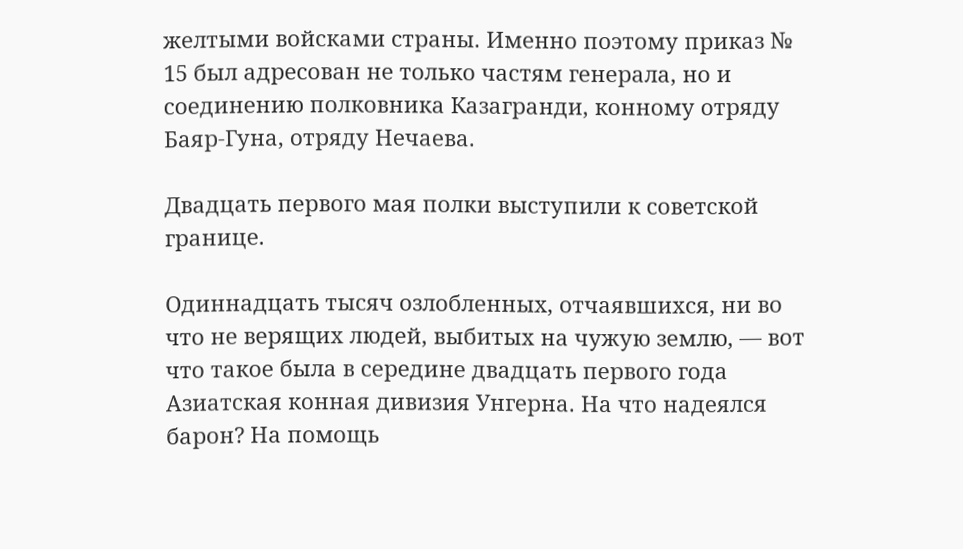желтыми войсками страны. Именно поэтому приказ № 15 был адресован не только частям генерала, но и соединению полковника Казагранди, конному отряду Баяр-Гуна, отряду Нечаева.

Двадцать первого мая полки выступили к советской границе.

Одиннадцать тысяч озлобленных, отчаявшихся, ни во что не верящих людей, выбитых на чужую землю, — вот что такое была в середине двадцать первого года Азиатская конная дивизия Унгерна. На что надеялся барон? На помощь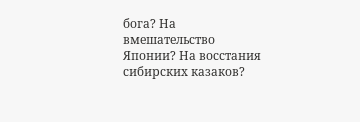бога? На вмешательство Японии? На восстания сибирских казаков?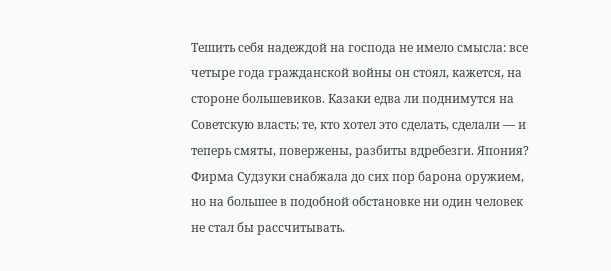Тешить себя надеждой на господа не имело смысла: все четыре года гражданской войны он стоял, кажется, на стороне большевиков. Казаки едва ли поднимутся на Советскую власть: те, кто хотел это сделать, сделали — и теперь смяты, повержены, разбиты вдребезги. Япония? Фирма Судзуки снабжала до сих пор барона оружием, но на большее в подобной обстановке ни один человек не стал бы рассчитывать.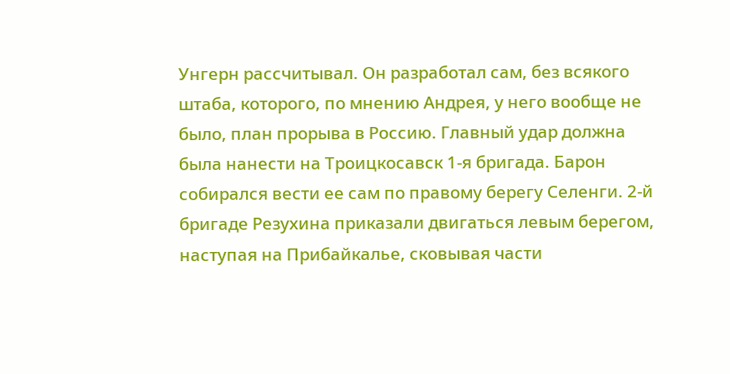Унгерн рассчитывал. Он разработал сам, без всякого штаба, которого, по мнению Андрея, у него вообще не было, план прорыва в Россию. Главный удар должна была нанести на Троицкосавск 1-я бригада. Барон собирался вести ее сам по правому берегу Селенги. 2-й бригаде Резухина приказали двигаться левым берегом, наступая на Прибайкалье, сковывая части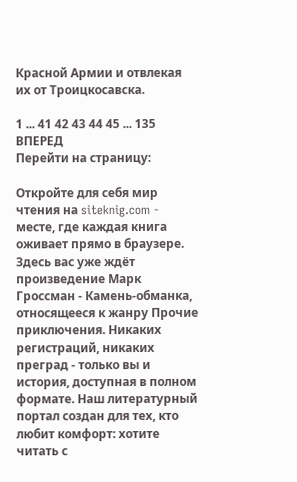Красной Армии и отвлекая их от Троицкосавска.

1 ... 41 42 43 44 45 ... 135 ВПЕРЕД
Перейти на страницу:

Откройте для себя мир чтения на siteknig.com - месте, где каждая книга оживает прямо в браузере. Здесь вас уже ждёт произведение Марк Гроссман - Камень-обманка, относящееся к жанру Прочие приключения. Никаких регистраций, никаких преград - только вы и история, доступная в полном формате. Наш литературный портал создан для тех, кто любит комфорт: хотите читать с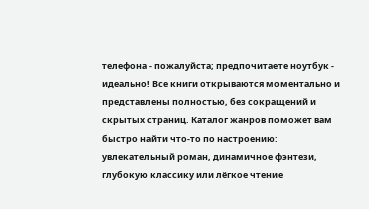телефона - пожалуйста; предпочитаете ноутбук - идеально! Все книги открываются моментально и представлены полностью, без сокращений и скрытых страниц. Каталог жанров поможет вам быстро найти что-то по настроению: увлекательный роман, динамичное фэнтези, глубокую классику или лёгкое чтение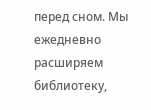перед сном. Мы ежедневно расширяем библиотеку,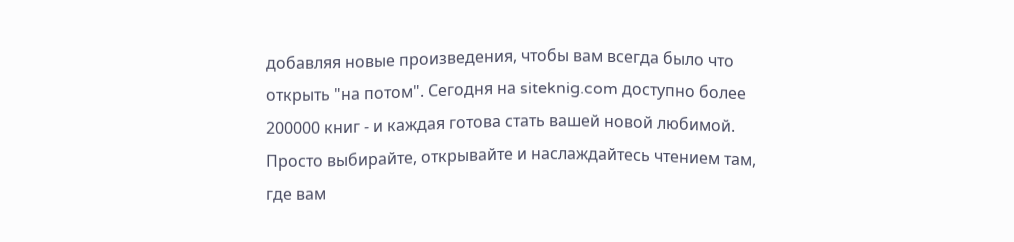добавляя новые произведения, чтобы вам всегда было что открыть "на потом". Сегодня на siteknig.com доступно более 200000 книг - и каждая готова стать вашей новой любимой. Просто выбирайте, открывайте и наслаждайтесь чтением там, где вам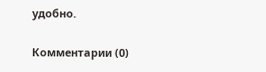удобно.

Комментарии (0)